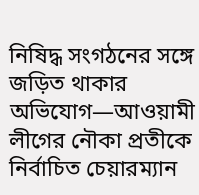নিষিদ্ধ সংগঠনের সঙ্গে জড়িত থাকার অভিযোগ—আওয়ামী লীগের নৌকা প্রতীকে নির্বাচিত চেয়ারম্যান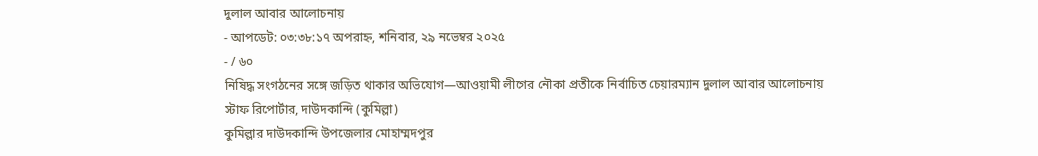দুলাল আবার আলোচনায়
- আপডেট: ০৩:৩৮:১৭ অপরাহ্ন, শনিবার, ২৯ নভেম্বর ২০২৫
- / ৬০
নিষিদ্ধ সংগঠনের সঙ্গে জড়িত থাকার অভিযোগ—আওয়ামী লীগের নৌকা প্রতীকে নির্বাচিত চেয়ারম্যান দুলাল আবার আলোচনায়
স্টাফ রিপোর্টার, দাউদকান্দি (কুমিল্লা)
কুমিল্লার দাউদকান্দি উপজেলার মোহাম্মদপুর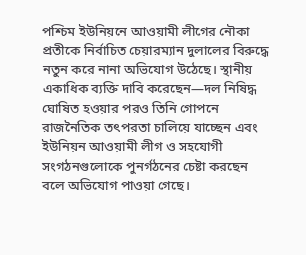পশ্চিম ইউনিয়নে আওয়ামী লীগের নৌকা প্রতীকে নির্বাচিত চেয়ারম্যান দুলালের বিরুদ্ধে নতুন করে নানা অভিযোগ উঠেছে। স্থানীয় একাধিক ব্যক্তি দাবি করেছেন—দল নিষিদ্ধ ঘোষিত হওয়ার পরও তিনি গোপনে রাজনৈতিক তৎপরতা চালিয়ে যাচ্ছেন এবং ইউনিয়ন আওয়ামী লীগ ও সহযোগী সংগঠনগুলোকে পুনর্গঠনের চেষ্টা করছেন বলে অভিযোগ পাওয়া গেছে।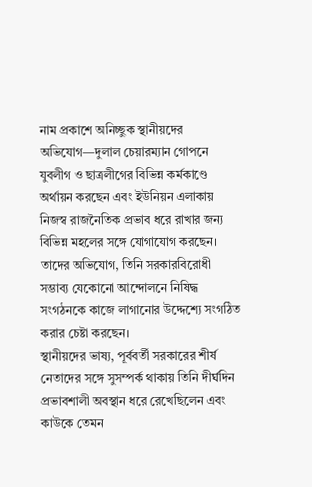নাম প্রকাশে অনিচ্ছুক স্থানীয়দের অভিযোগ—দুলাল চেয়ারম্যান গোপনে যুবলীগ ও ছাত্রলীগের বিভিন্ন কর্মকাণ্ডে অর্থায়ন করছেন এবং ইউনিয়ন এলাকায় নিজস্ব রাজনৈতিক প্রভাব ধরে রাখার জন্য বিভিন্ন মহলের সঙ্গে যোগাযোগ করছেন। তাদের অভিযোগ, তিনি সরকারবিরোধী সম্ভাব্য যেকোনো আন্দোলনে নিষিদ্ধ সংগঠনকে কাজে লাগানোর উদ্দেশ্যে সংগঠিত করার চেষ্টা করছেন।
স্থানীয়দের ভাষ্য, পূর্ববর্তী সরকারের শীর্ষ নেতাদের সঙ্গে সুসম্পর্ক থাকায় তিনি দীর্ঘদিন প্রভাবশালী অবস্থান ধরে রেখেছিলেন এবং কাউকে তেমন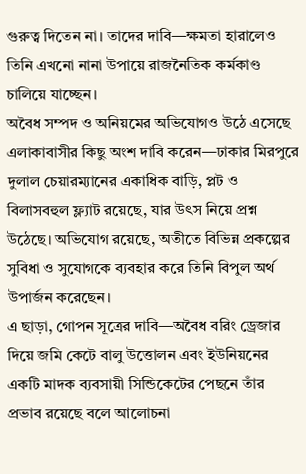গুরুত্ব দিতেন না। তাদের দাবি—ক্ষমতা হারালেও তিনি এখনো নানা উপায়ে রাজনৈতিক কর্মকাণ্ড চালিয়ে যাচ্ছেন।
অবৈধ সম্পদ ও অনিয়মের অভিযোগও উঠে এসেছে
এলাকাবাসীর কিছু অংশ দাবি করেন—ঢাকার মিরপুরে দুলাল চেয়ারম্যানের একাধিক বাড়ি, প্লট ও বিলাসবহুল ফ্ল্যাট রয়েছে, যার উৎস নিয়ে প্রশ্ন উঠেছে। অভিযোগ রয়েছে, অতীতে বিভিন্ন প্রকল্পের সুবিধা ও সুযোগকে ব্যবহার করে তিনি বিপুল অর্থ উপার্জন করেছেন।
এ ছাড়া, গোপন সূত্রের দাবি—অবৈধ বরিং ড্রেজার দিয়ে জমি কেটে বালু উত্তোলন এবং ইউনিয়নের একটি মাদক ব্যবসায়ী সিন্ডিকেটের পেছনে তাঁর প্রভাব রয়েছে বলে আলোচনা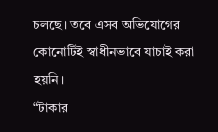চলছে। তবে এসব অভিযোগের কোনোটিই স্বাধীনভাবে যাচাই করা হয়নি।
“টাকার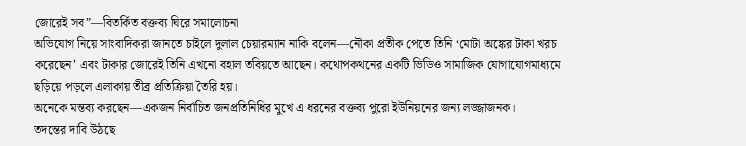জোরেই সব”—বিতর্কিত বক্তব্য ঘিরে সমালোচনা
অভিযোগ নিয়ে সাংবাদিকরা জানতে চাইলে দুলাল চেয়ারম্যান নাকি বলেন—নৌকা প্রতীক পেতে তিনি ‘মোটা অঙ্কের টাকা খরচ করেছেন’ এবং টাকার জোরেই তিনি এখনো বহাল তবিয়তে আছেন। কথোপকথনের একটি ভিডিও সামাজিক যোগাযোগমাধ্যমে ছড়িয়ে পড়লে এলাকায় তীব্র প্রতিক্রিয়া তৈরি হয়।
অনেকে মন্তব্য করছেন—একজন নির্বাচিত জনপ্রতিনিধির মুখে এ ধরনের বক্তব্য পুরো ইউনিয়নের জন্য লজ্জাজনক।
তদন্তের দাবি উঠছে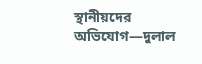স্থানীয়দের অভিযোগ—দুলাল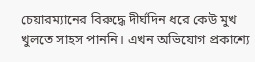চেয়ারম্যানের বিরুদ্ধে দীর্ঘদিন ধরে কেউ মুখ খুলতে সাহস পাননি। এখন অভিযোগ প্রকাশ্যে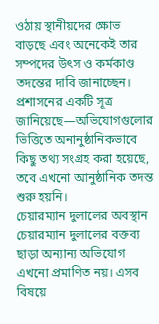ওঠায় স্থানীয়দের ক্ষোভ বাড়ছে এবং অনেকেই তার সম্পদের উৎস ও কর্মকাণ্ড তদন্তের দাবি জানাচ্ছেন।
প্রশাসনের একটি সূত্র জানিয়েছে—অভিযোগগুলোর ভিত্তিতে অনানুষ্ঠানিকভাবে কিছু তথ্য সংগ্রহ করা হয়েছে, তবে এখনো আনুষ্ঠানিক তদন্ত শুরু হয়নি।
চেয়ারম্যান দুলালের অবস্থান
চেয়ারম্যান দুলালের বক্তব্য ছাড়া অন্যান্য অভিযোগ এখনো প্রমাণিত নয়। এসব বিষয়ে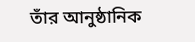তাঁর আনুষ্ঠানিক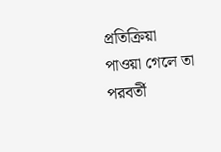প্রতিক্রিয়া পাওয়া গেলে তা পরবর্তী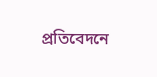প্রতিবেদনে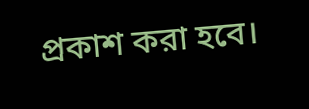প্রকাশ করা হবে।